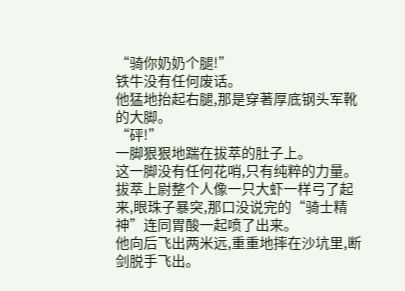“骑你奶奶个腿!”
铁牛没有任何废话。
他猛地抬起右腿,那是穿著厚底钢头军靴的大脚。
“砰!”
一脚狠狠地踹在拔萃的肚子上。
这一脚没有任何花哨,只有纯粹的力量。
拔萃上尉整个人像一只大虾一样弓了起来,眼珠子暴突,那口没说完的“骑士精神”连同胃酸一起喷了出来。
他向后飞出两米远,重重地摔在沙坑里,断剑脱手飞出。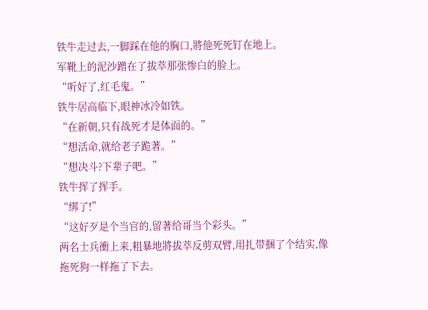铁牛走过去,一脚踩在他的胸口,將他死死钉在地上。
军靴上的泥沙蹭在了拔萃那张惨白的脸上。
“听好了,红毛鬼。”
铁牛居高临下,眼神冰冷如铁。
“在新朝,只有战死才是体面的。”
“想活命,就给老子跪著。”
“想决斗?下辈子吧。”
铁牛挥了挥手。
“绑了!”
“这好歹是个当官的,留著给哥当个彩头。”
两名士兵衝上来,粗暴地將拔萃反剪双臂,用扎带捆了个结实,像拖死狗一样拖了下去。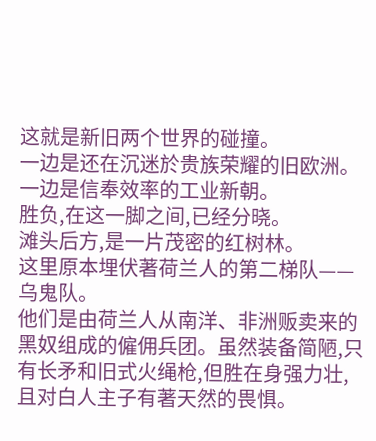这就是新旧两个世界的碰撞。
一边是还在沉迷於贵族荣耀的旧欧洲。
一边是信奉效率的工业新朝。
胜负,在这一脚之间,已经分晓。
滩头后方,是一片茂密的红树林。
这里原本埋伏著荷兰人的第二梯队——乌鬼队。
他们是由荷兰人从南洋、非洲贩卖来的黑奴组成的僱佣兵团。虽然装备简陋,只有长矛和旧式火绳枪,但胜在身强力壮,且对白人主子有著天然的畏惧。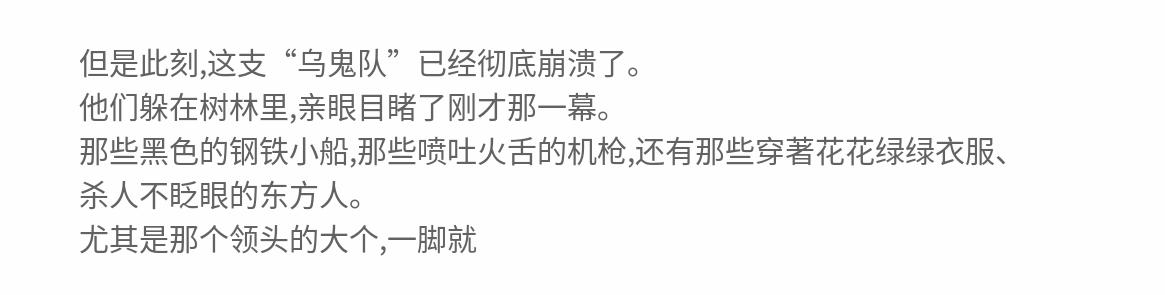但是此刻,这支“乌鬼队”已经彻底崩溃了。
他们躲在树林里,亲眼目睹了刚才那一幕。
那些黑色的钢铁小船,那些喷吐火舌的机枪,还有那些穿著花花绿绿衣服、杀人不眨眼的东方人。
尤其是那个领头的大个,一脚就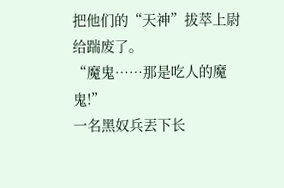把他们的“天神”拔萃上尉给踹废了。
“魔鬼……那是吃人的魔鬼!”
一名黑奴兵丟下长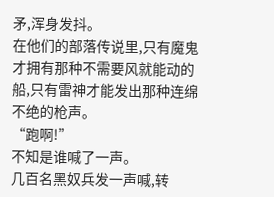矛,浑身发抖。
在他们的部落传说里,只有魔鬼才拥有那种不需要风就能动的船,只有雷神才能发出那种连绵不绝的枪声。
“跑啊!”
不知是谁喊了一声。
几百名黑奴兵发一声喊,转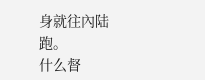身就往內陆跑。
什么督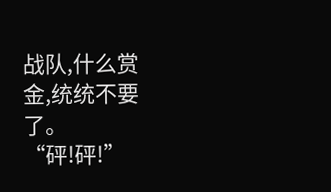战队,什么赏金,统统不要了。
“砰!砰!”